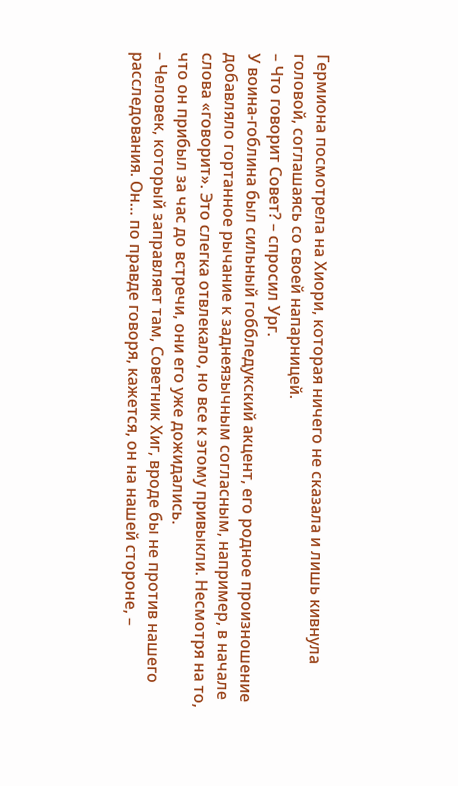Гермиона посмотрела на Хиори, которая ничего не сказала и лишь кивнула головой, соглашаясь со своей напарницей.
– Что говорит Совет? – спросил Ург.
У воина-гоблина был сильный гоббледукский акцент, его родное произношение добавляло гортанное рычание к заднеязычным согласным, например, в начале слова «говорит». Это слегка отвлекало, но все к этому привыкли. Несмотря на то, что он прибыл за час до встречи, они его уже дожидались.
– Человек, который заправляет там, Советник Хиг, вроде бы не против нашего расследования. Он… по правде говоря, кажется, он на нашей стороне, –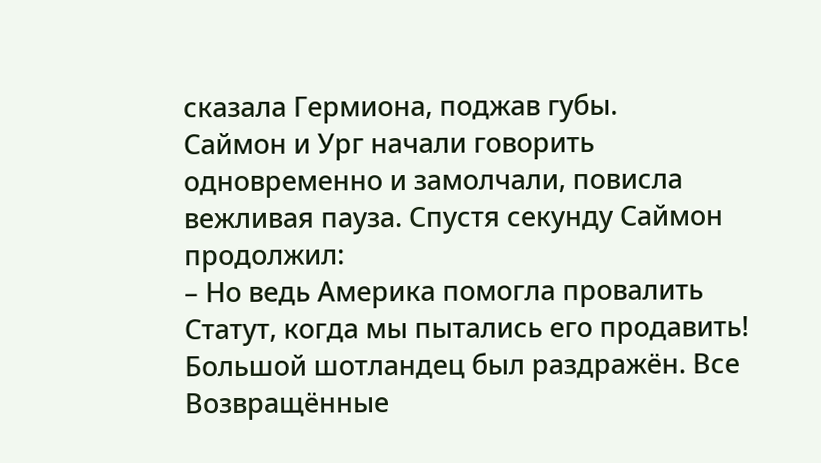сказала Гермиона, поджав губы.
Саймон и Ург начали говорить одновременно и замолчали, повисла вежливая пауза. Спустя секунду Саймон продолжил:
– Но ведь Америка помогла провалить Статут, когда мы пытались его продавить! Большой шотландец был раздражён. Все Возвращённые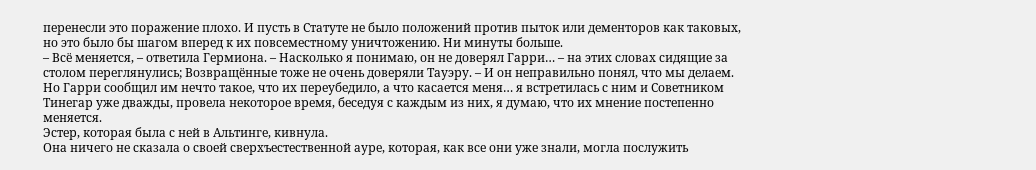перенесли это поражение плохо. И пусть в Статуте не было положений против пыток или дементоров как таковых, но это было бы шагом вперед к их повсеместному уничтожению. Ни минуты больше.
– Всё меняется, – ответила Гермиона. – Насколько я понимаю, он не доверял Гарри… – на этих словах сидящие за столом переглянулись; Возвращённые тоже не очень доверяли Тауэру. – И он неправильно понял, что мы делаем. Но Гарри сообщил им нечто такое, что их переубедило, а что касается меня… я встретилась с ним и Советником Тинегар уже дважды, провела некоторое время, беседуя с каждым из них, я думаю, что их мнение постепенно меняется.
Эстер, которая была с ней в Альтинге, кивнула.
Она ничего не сказала о своей сверхъестественной ауре, которая, как все они уже знали, могла послужить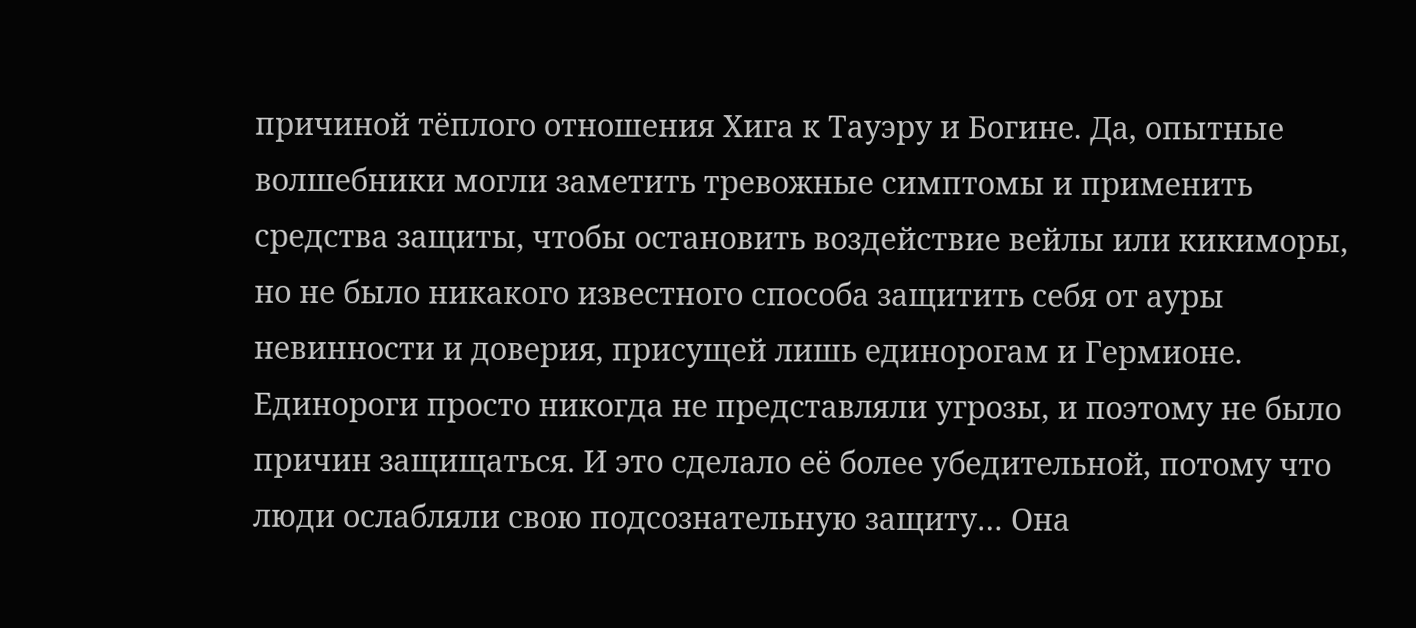причиной тёплого отношения Хига к Тауэру и Богине. Да, опытные волшебники могли заметить тревожные симптомы и применить средства защиты, чтобы остановить воздействие вейлы или кикиморы, но не было никакого известного способа защитить себя от ауры невинности и доверия, присущей лишь единорогам и Гермионе. Единороги просто никогда не представляли угрозы, и поэтому не было причин защищаться. И это сделало её более убедительной, потому что люди ослабляли свою подсознательную защиту… Она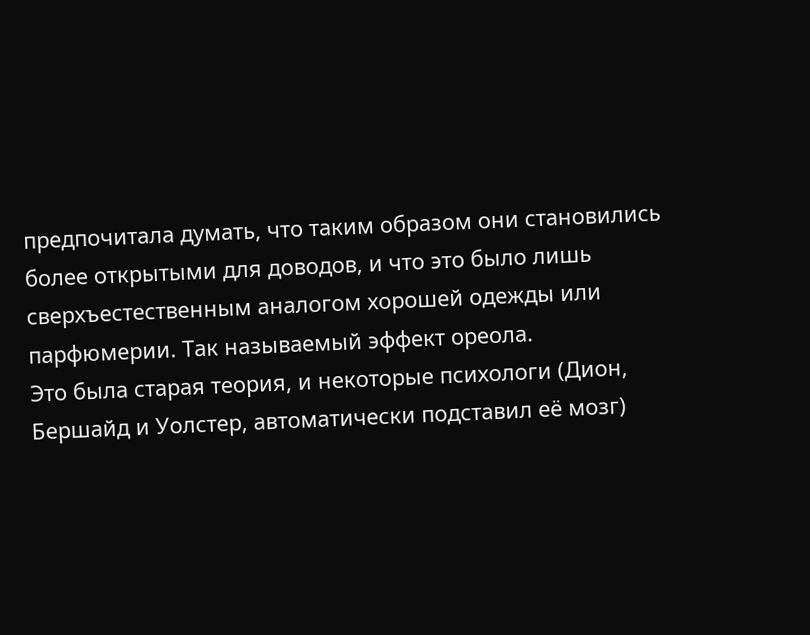предпочитала думать, что таким образом они становились более открытыми для доводов, и что это было лишь сверхъестественным аналогом хорошей одежды или парфюмерии. Так называемый эффект ореола.
Это была старая теория, и некоторые психологи (Дион, Бершайд и Уолстер, автоматически подставил её мозг)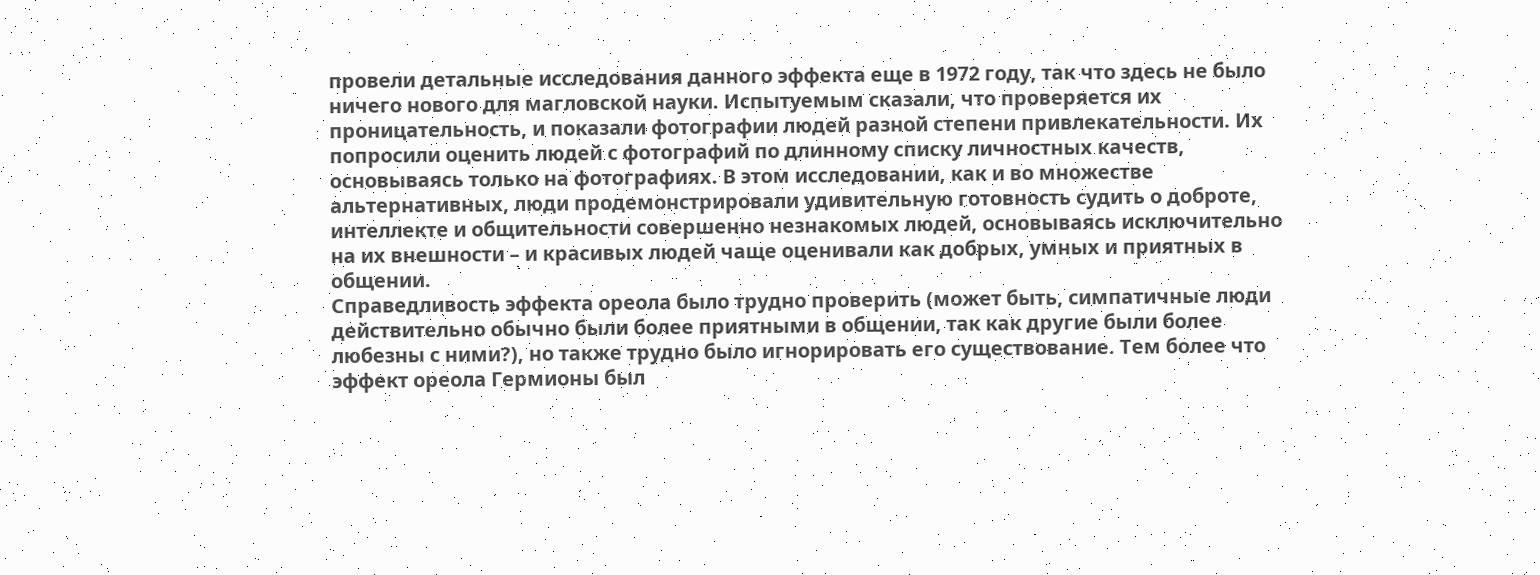провели детальные исследования данного эффекта еще в 1972 году, так что здесь не было ничего нового для магловской науки. Испытуемым сказали, что проверяется их проницательность, и показали фотографии людей разной степени привлекательности. Их попросили оценить людей с фотографий по длинному списку личностных качеств, основываясь только на фотографиях. В этом исследовании, как и во множестве альтернативных, люди продемонстрировали удивительную готовность судить о доброте, интеллекте и общительности совершенно незнакомых людей, основываясь исключительно на их внешности – и красивых людей чаще оценивали как добрых, умных и приятных в общении.
Справедливость эффекта ореола было трудно проверить (может быть, симпатичные люди действительно обычно были более приятными в общении, так как другие были более любезны с ними?), но также трудно было игнорировать его существование. Тем более что эффект ореола Гермионы был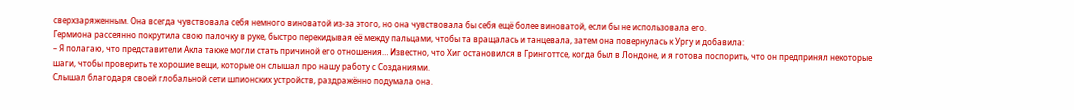сверхзаряженным. Она всегда чувствовала себя немного виноватой из-за этого, но она чувствовала бы себя ещё более виноватой, если бы не использовала его.
Гермиона рассеянно покрутила свою палочку в руке, быстро перекидывая её между пальцами, чтобы та вращалась и танцевала, затем она повернулась к Ургу и добавила:
– Я полагаю, что представители Акла также могли стать причиной его отношения… Известно, что Хиг остановился в Гринготтсе, когда был в Лондоне, и я готова поспорить, что он предпринял некоторые шаги, чтобы проверить те хорошие вещи, которые он слышал про нашу работу с Созданиями.
Слышал благодаря своей глобальной сети шпионских устройств, раздражённо подумала она.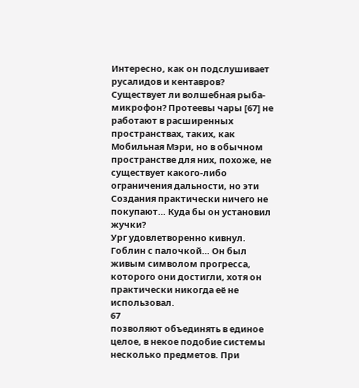Интересно, как он подслушивает русалидов и кентавров? Существует ли волшебная рыба-микрофон? Протеевы чары [67] не работают в расширенных пространствах, таких, как Мобильная Мэри, но в обычном пространстве для них, похоже, не существует какого-либо ограничения дальности, но эти Создания практически ничего не покупают… Куда бы он установил жучки?
Ург удовлетворенно кивнул. Гоблин с палочкой… Он был живым символом прогресса, которого они достигли, хотя он практически никогда её не использовал.
67
позволяют объединять в единое целое, в некое подобие системы несколько предметов. При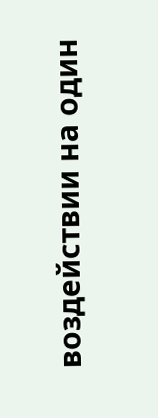воздействии на один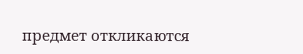предмет откликаются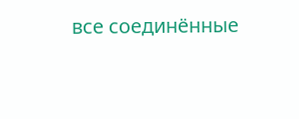все соединённые